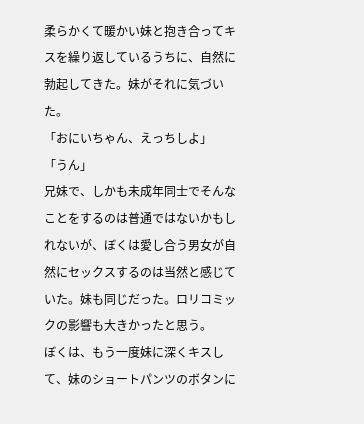柔らかくて暖かい妹と抱き合ってキスを繰り返しているうちに、自然に勃起してきた。妹がそれに気づいた。
「おにいちゃん、えっちしよ」
「うん」
兄妹で、しかも未成年同士でそんなことをするのは普通ではないかもしれないが、ぼくは愛し合う男女が自然にセックスするのは当然と感じていた。妹も同じだった。ロリコミックの影響も大きかったと思う。
ぼくは、もう一度妹に深くキスして、妹のショートパンツのボタンに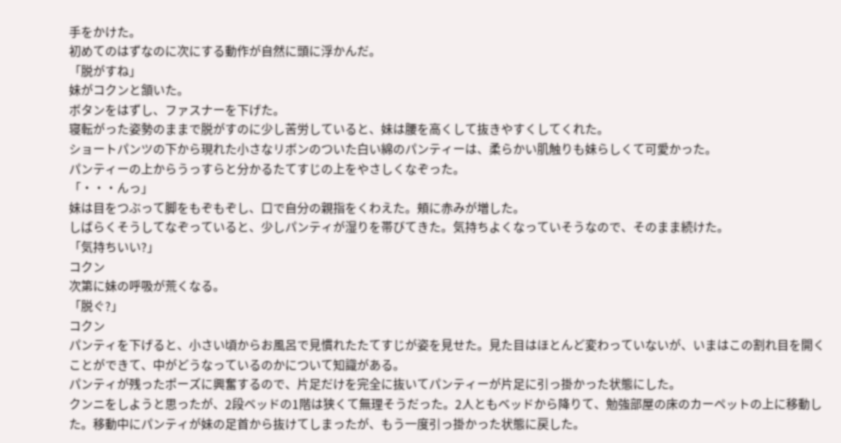手をかけた。
初めてのはずなのに次にする動作が自然に頭に浮かんだ。
「脱がすね」
妹がコクンと頷いた。
ボタンをはずし、ファスナーを下げた。
寝転がった姿勢のままで脱がすのに少し苦労していると、妹は腰を高くして抜きやすくしてくれた。
ショートパンツの下から現れた小さなリボンのついた白い綿のパンティーは、柔らかい肌触りも妹らしくて可愛かった。
パンティーの上からうっすらと分かるたてすじの上をやさしくなぞった。
「・・・んっ」
妹は目をつぶって脚をもぞもぞし、口で自分の親指をくわえた。頬に赤みが増した。
しばらくそうしてなぞっていると、少しパンティが湿りを帯びてきた。気持ちよくなっていそうなので、そのまま続けた。
「気持ちいい?」
コクン
次第に妹の呼吸が荒くなる。
「脱ぐ?」
コクン
パンティを下げると、小さい頃からお風呂で見慣れたたてすじが姿を見せた。見た目はほとんど変わっていないが、いまはこの割れ目を開くことができて、中がどうなっているのかについて知識がある。
パンティが残ったポーズに興奮するので、片足だけを完全に抜いてパンティーが片足に引っ掛かった状態にした。
クンニをしようと思ったが、2段ベッドの1階は狭くて無理そうだった。2人ともベッドから降りて、勉強部屋の床のカーペットの上に移動した。移動中にパンティが妹の足首から抜けてしまったが、もう一度引っ掛かった状態に戻した。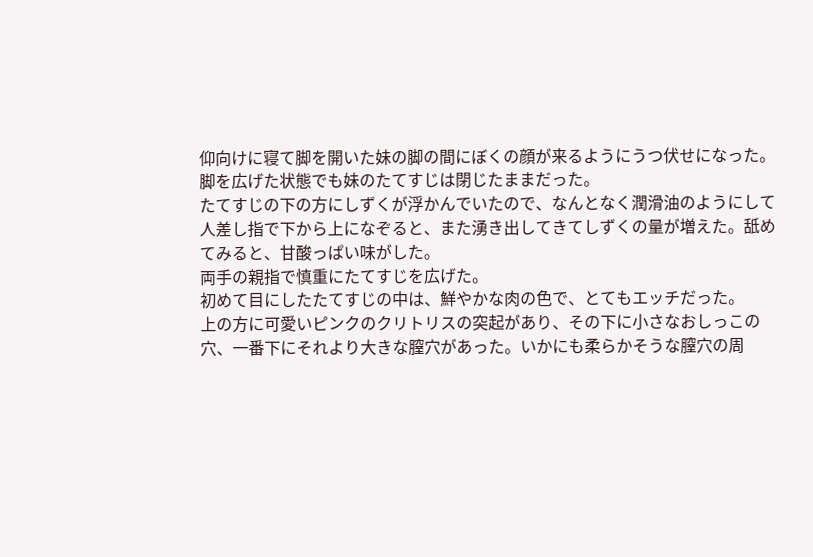仰向けに寝て脚を開いた妹の脚の間にぼくの顔が来るようにうつ伏せになった。脚を広げた状態でも妹のたてすじは閉じたままだった。
たてすじの下の方にしずくが浮かんでいたので、なんとなく潤滑油のようにして人差し指で下から上になぞると、また湧き出してきてしずくの量が増えた。舐めてみると、甘酸っぱい味がした。
両手の親指で慎重にたてすじを広げた。
初めて目にしたたてすじの中は、鮮やかな肉の色で、とてもエッチだった。
上の方に可愛いピンクのクリトリスの突起があり、その下に小さなおしっこの穴、一番下にそれより大きな膣穴があった。いかにも柔らかそうな膣穴の周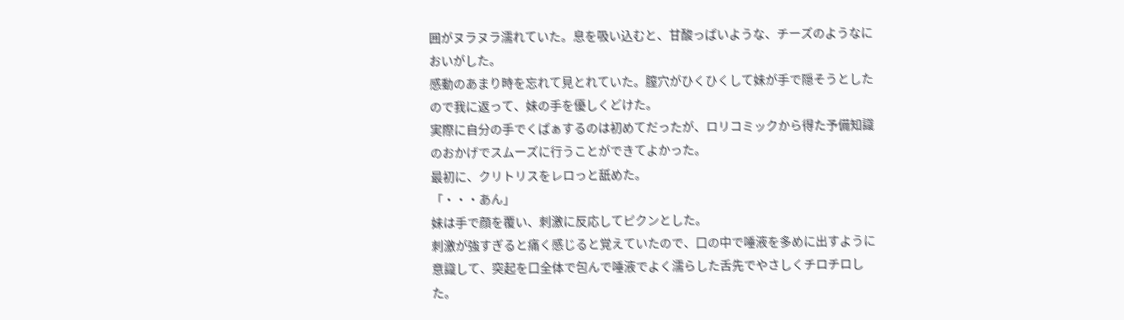囲がヌラヌラ濡れていた。息を吸い込むと、甘酸っぱいような、チーズのようなにおいがした。
感動のあまり時を忘れて見とれていた。膣穴がひくひくして妹が手で隠そうとしたので我に返って、妹の手を優しくどけた。
実際に自分の手でくぱぁするのは初めてだったが、ロリコミックから得た予備知識のおかげでスムーズに行うことができてよかった。
最初に、クリトリスをレロっと舐めた。
「・・・あん」
妹は手で顔を覆い、刺激に反応してピクンとした。
刺激が強すぎると痛く感じると覚えていたので、口の中で唾液を多めに出すように意識して、突起を口全体で包んで唾液でよく濡らした舌先でやさしくチロチロした。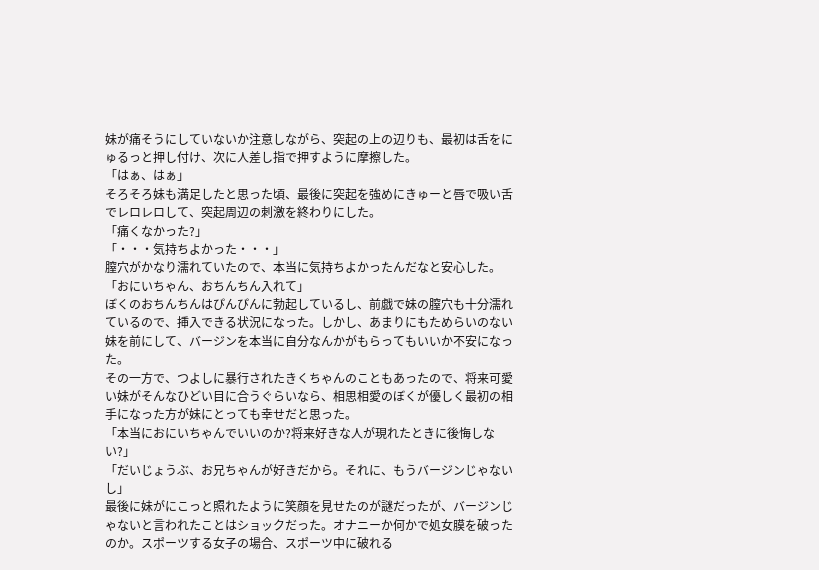妹が痛そうにしていないか注意しながら、突起の上の辺りも、最初は舌をにゅるっと押し付け、次に人差し指で押すように摩擦した。
「はぁ、はぁ」
そろそろ妹も満足したと思った頃、最後に突起を強めにきゅーと唇で吸い舌でレロレロして、突起周辺の刺激を終わりにした。
「痛くなかった?」
「・・・気持ちよかった・・・」
膣穴がかなり濡れていたので、本当に気持ちよかったんだなと安心した。
「おにいちゃん、おちんちん入れて」
ぼくのおちんちんはぴんぴんに勃起しているし、前戯で妹の膣穴も十分濡れているので、挿入できる状況になった。しかし、あまりにもためらいのない妹を前にして、バージンを本当に自分なんかがもらってもいいか不安になった。
その一方で、つよしに暴行されたきくちゃんのこともあったので、将来可愛い妹がそんなひどい目に合うぐらいなら、相思相愛のぼくが優しく最初の相手になった方が妹にとっても幸せだと思った。
「本当におにいちゃんでいいのか?将来好きな人が現れたときに後悔しない?」
「だいじょうぶ、お兄ちゃんが好きだから。それに、もうバージンじゃないし」
最後に妹がにこっと照れたように笑顔を見せたのが謎だったが、バージンじゃないと言われたことはショックだった。オナニーか何かで処女膜を破ったのか。スポーツする女子の場合、スポーツ中に破れる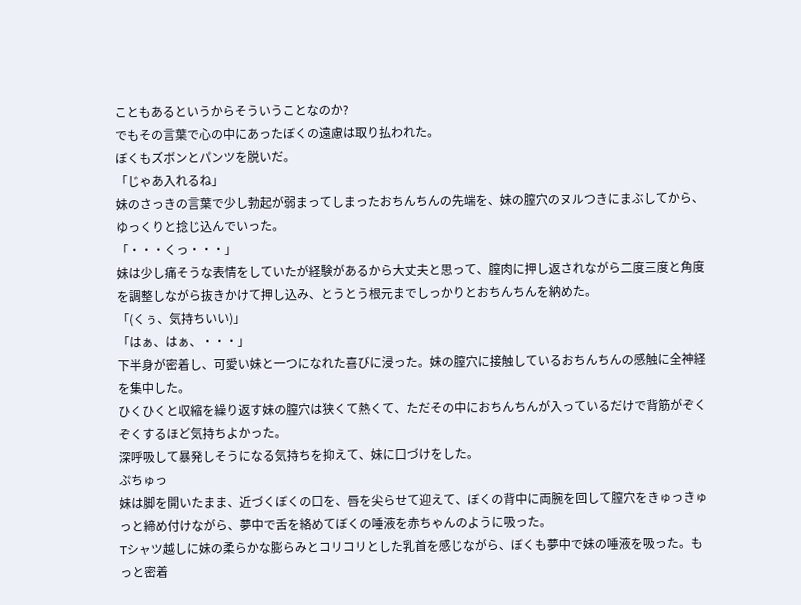こともあるというからそういうことなのか?
でもその言葉で心の中にあったぼくの遠慮は取り払われた。
ぼくもズボンとパンツを脱いだ。
「じゃあ入れるね」
妹のさっきの言葉で少し勃起が弱まってしまったおちんちんの先端を、妹の膣穴のヌルつきにまぶしてから、ゆっくりと捻じ込んでいった。
「・・・くっ・・・」
妹は少し痛そうな表情をしていたが経験があるから大丈夫と思って、膣肉に押し返されながら二度三度と角度を調整しながら抜きかけて押し込み、とうとう根元までしっかりとおちんちんを納めた。
「(くぅ、気持ちいい)」
「はぁ、はぁ、・・・」
下半身が密着し、可愛い妹と一つになれた喜びに浸った。妹の膣穴に接触しているおちんちんの感触に全神経を集中した。
ひくひくと収縮を繰り返す妹の膣穴は狭くて熱くて、ただその中におちんちんが入っているだけで背筋がぞくぞくするほど気持ちよかった。
深呼吸して暴発しそうになる気持ちを抑えて、妹に口づけをした。
ぷちゅっ
妹は脚を開いたまま、近づくぼくの口を、唇を尖らせて迎えて、ぼくの背中に両腕を回して膣穴をきゅっきゅっと締め付けながら、夢中で舌を絡めてぼくの唾液を赤ちゃんのように吸った。
Tシャツ越しに妹の柔らかな膨らみとコリコリとした乳首を感じながら、ぼくも夢中で妹の唾液を吸った。もっと密着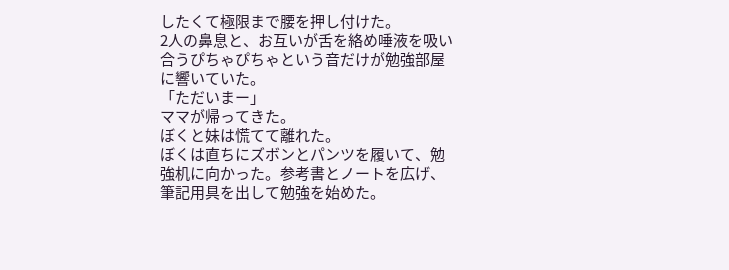したくて極限まで腰を押し付けた。
2人の鼻息と、お互いが舌を絡め唾液を吸い合うぴちゃぴちゃという音だけが勉強部屋に響いていた。
「ただいまー」
ママが帰ってきた。
ぼくと妹は慌てて離れた。
ぼくは直ちにズボンとパンツを履いて、勉強机に向かった。参考書とノートを広げ、筆記用具を出して勉強を始めた。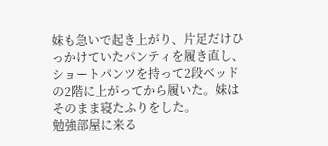妹も急いで起き上がり、片足だけひっかけていたパンティを履き直し、ショートパンツを持って2段ベッドの2階に上がってから履いた。妹はそのまま寝たふりをした。
勉強部屋に来る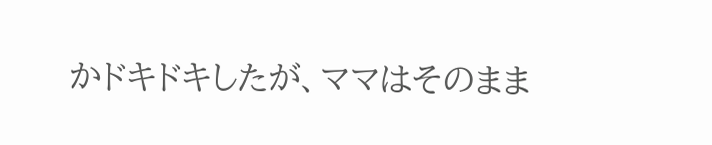かドキドキしたが、ママはそのまま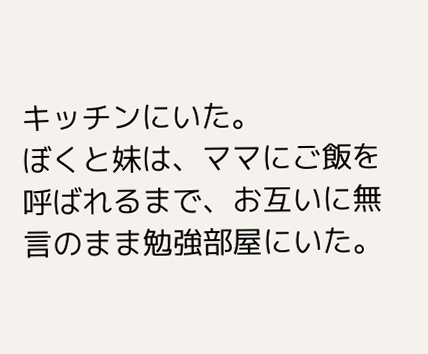キッチンにいた。
ぼくと妹は、ママにご飯を呼ばれるまで、お互いに無言のまま勉強部屋にいた。